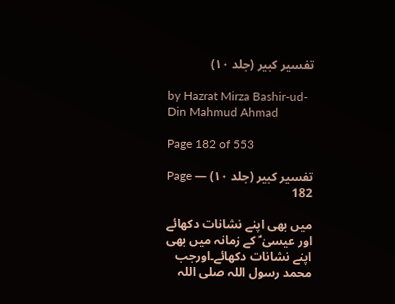تفسیر کبیر (جلد ۱۰)

by Hazrat Mirza Bashir-ud-Din Mahmud Ahmad

Page 182 of 553

تفسیر کبیر (جلد ۱۰) — Page 182

میں بھی اپنے نشانات دکھائے اور عیسیٰ ؑ کے زمانہ میں بھی اپنے نشانات دکھائے۔اورجب محمد رسول اللہ صلی اللہ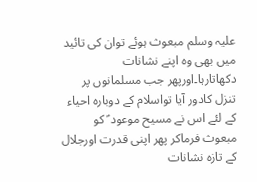علیہ وسلم مبعوث ہوئے توان کی تائید میں بھی وہ اپنے نشانات دکھاتارہا۔اورپھر جب مسلمانوں پر تنزل کادور آیا تواسلام کے دوبارہ احیاء کے لئے اس نے مسیح موعود ؑ کو مبعوث فرماکر پھر اپنی قدرت اورجلال کے تازہ نشانات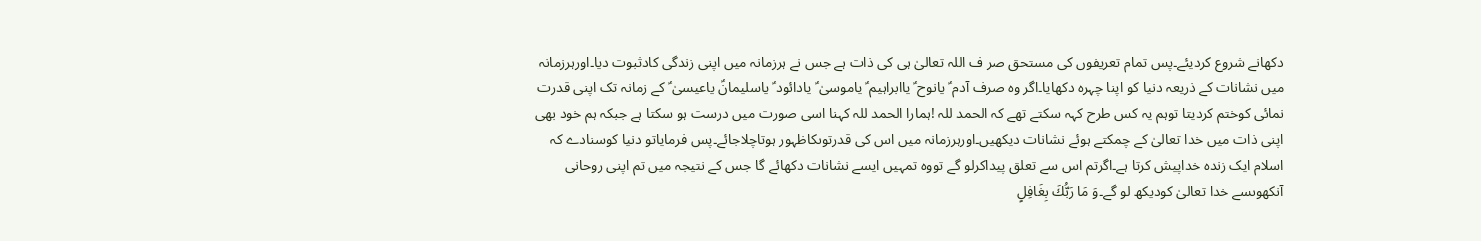دکھانے شروع کردیئے۔پس تمام تعریفوں کی مستحق صر ف اللہ تعالیٰ ہی کی ذات ہے جس نے ہرزمانہ میں اپنی زندگی کادثبوت دیا۔اورہرزمانہ میں نشانات کے ذریعہ دنیا کو اپنا چہرہ دکھایا۔اگر وہ صرف آدم ؑ یانوح ؑ یاابراہیم ؑ یاموسیٰ ؑ یادائود ؑ یاسلیمانؑ یاعیسیٰ ؑ کے زمانہ تک اپنی قدرت نمائی کوختم کردیتا توہم یہ کس طرح کہہ سکتے تھے کہ الحمد للہ !ہمارا الحمد للہ کہنا اسی صورت میں درست ہو سکتا ہے جبکہ ہم خود بھی اپنی ذات میں خدا تعالیٰ کے چمکتے ہوئے نشانات دیکھیں۔اورہرزمانہ میں اس کی قدرتوںکاظہور ہوتاچلاجائے۔پس فرمایاتو دنیا کوسنادے کہ اسلام ایک زندہ خداپیش کرتا ہے۔اگرتم اس سے تعلق پیداکرلو گے تووہ تمہیں ایسے نشانات دکھائے گا جس کے نتیجہ میں تم اپنی روحانی آنکھوںسے خدا تعالیٰ کودیکھ لو گے۔وَ مَا رَبُّكَ بِغَافِلٍ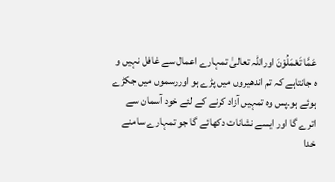عَمَّا تَعْمَلُوْنَ اوراللہ تعالیٰ تمہارے اعمال سے غافل نہیں و ہ جانتاہے کہ تم اندھیروں میں پڑے ہو اوررسموں میں جکڑے ہوئے ہو۔پس وہ تمہیں آزاد کرنے کے لئے خود آسمان سے اترے گا اور ایسے نشانات دکھائے گا جو تمہارے سامنے خدا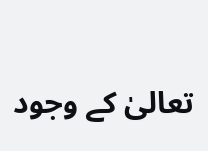تعالیٰ کے وجود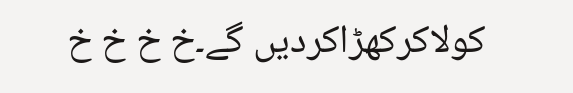کولاکرکھڑاکردیں گے۔خ خ خ خ